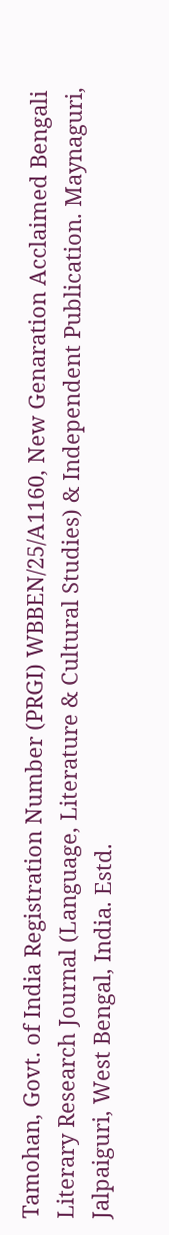Tamohan, Govt. of India Registration Number (PRGI) WBBEN/25/A1160, New Genaration Acclaimed Bengali Literary Research Journal (Language, Literature & Cultural Studies) & Independent Publication. Maynaguri, Jalpaiguri, West Bengal, India. Estd.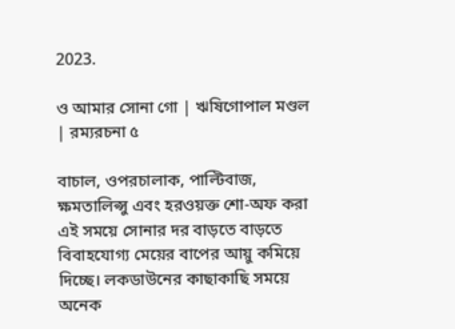2023.

ও আমার সোনা গো | ঋষিগোপাল মণ্ডল | রম্যরচনা ৫

বাচাল, ওপরচালাক, পাল্টিবাজ, ক্ষমতালিপ্সু এবং হরওয়ক্ত শো-অফ করা এই সময়ে সোনার দর বাড়তে বাড়তে বিবাহযোগ্য মেয়ের বাপের আয়ু কমিয়ে দিচ্ছে। লকডাউনের কাছাকাছি সময়ে অনেক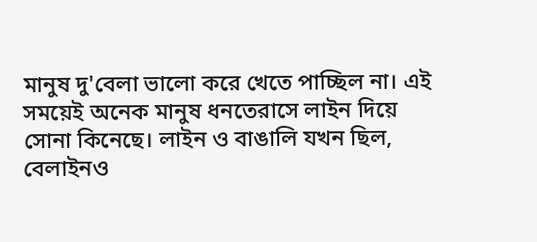মানুষ দু'বেলা ভালো করে খেতে পাচ্ছিল না। এই সময়েই অনেক মানুষ ধনতেরাসে লাইন দিয়ে সোনা কিনেছে। লাইন ও বাঙালি যখন ছিল, বেলাইনও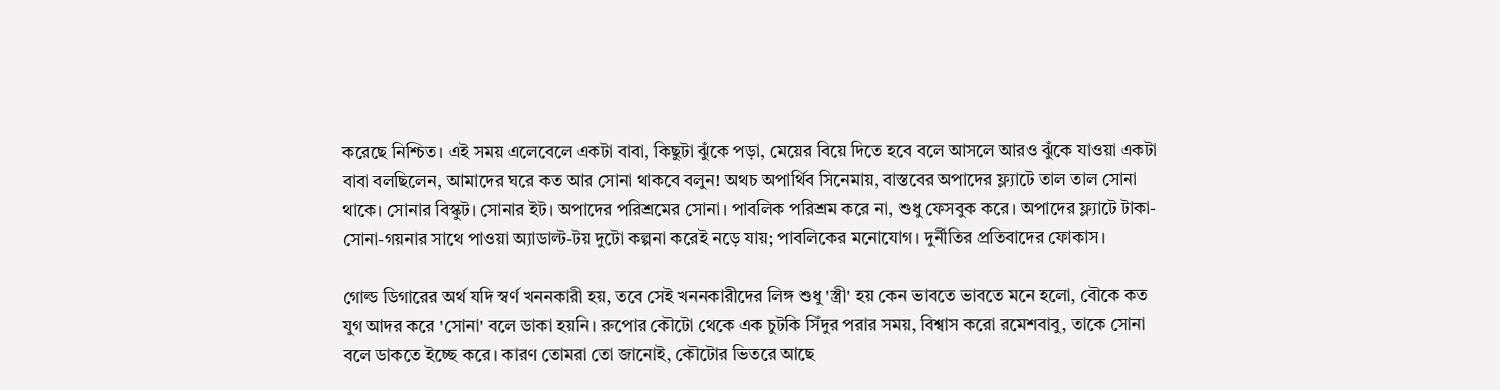করেছে নিশ্চিত। এই সময় এলেবেলে একটা বাবা, কিছুটা ঝুঁকে পড়া, মেয়ের বিয়ে দিতে হবে বলে আসলে আরও ঝুঁকে যাওয়া একটা বাবা বলছিলেন, আমাদের ঘরে কত আর সোনা থাকবে বলুন! অথচ অপার্থিব সিনেমায়, বাস্তবের অপাদের ফ্ল্যাটে তাল তাল সোনা থাকে। সোনার বিস্কুট। সোনার ইট। অপাদের পরিশ্রমের সোনা। পাবলিক পরিশ্রম করে না, শুধু ফেসবুক করে। অপাদের ফ্ল্যাটে টাকা-সোনা-গয়নার সাথে পাওয়া অ্যাডাল্ট-টয় দুটো কল্পনা করেই নড়ে যায়; পাবলিকের মনোযোগ। দুর্নীতির প্রতিবাদের ফোকাস।

গোল্ড ডিগারের অর্থ যদি স্বর্ণ খননকারী হয়, তবে সেই খননকারীদের লিঙ্গ শুধু 'স্ত্রী' হয় কেন ভাবতে ভাবতে মনে হলো, বৌকে কত যুগ আদর করে 'সোনা' বলে ডাকা হয়নি। রুপোর কৌটো থেকে এক চুটকি সিঁদুর পরার সময়, বিশ্বাস করো রমেশবাবু, তাকে সোনা বলে ডাকতে ইচ্ছে করে। কারণ তোমরা তো জানোই, কৌটোর ভিতরে আছে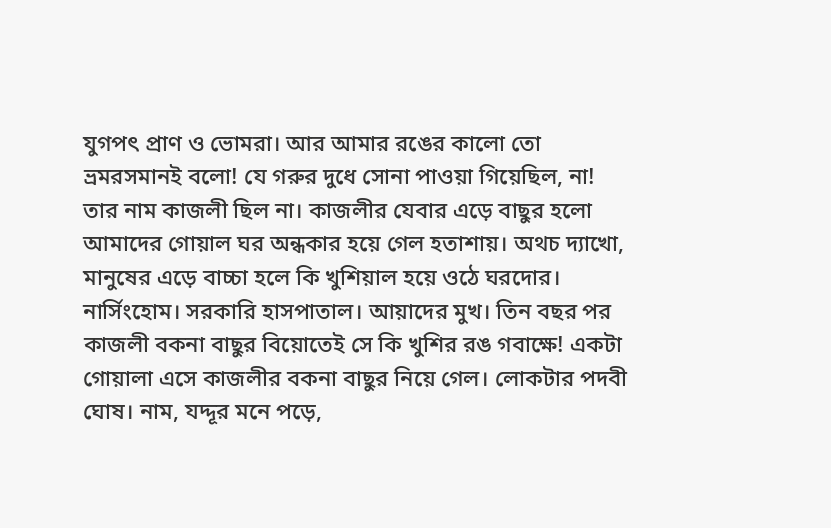যুগপৎ প্রাণ ও ভোমরা। আর আমার রঙের কালো তো ভ্রমরসমানই বলো! যে গরুর দুধে সোনা পাওয়া গিয়েছিল, না! তার নাম কাজলী ছিল না। কাজলীর যেবার এড়ে বাছুর হলো আমাদের গোয়াল ঘর অন্ধকার হয়ে গেল হতাশায়। অথচ দ্যাখো, মানুষের এড়ে বাচ্চা হলে কি খুশিয়াল হয়ে ওঠে ঘরদোর। নার্সিংহোম। সরকারি হাসপাতাল। আয়াদের মুখ। তিন বছর পর কাজলী বকনা বাছুর বিয়োতেই সে কি খুশির রঙ গবাক্ষে! একটা গোয়ালা এসে কাজলীর বকনা বাছুর নিয়ে গেল। লোকটার পদবী ঘোষ। নাম, যদ্দূর মনে পড়ে,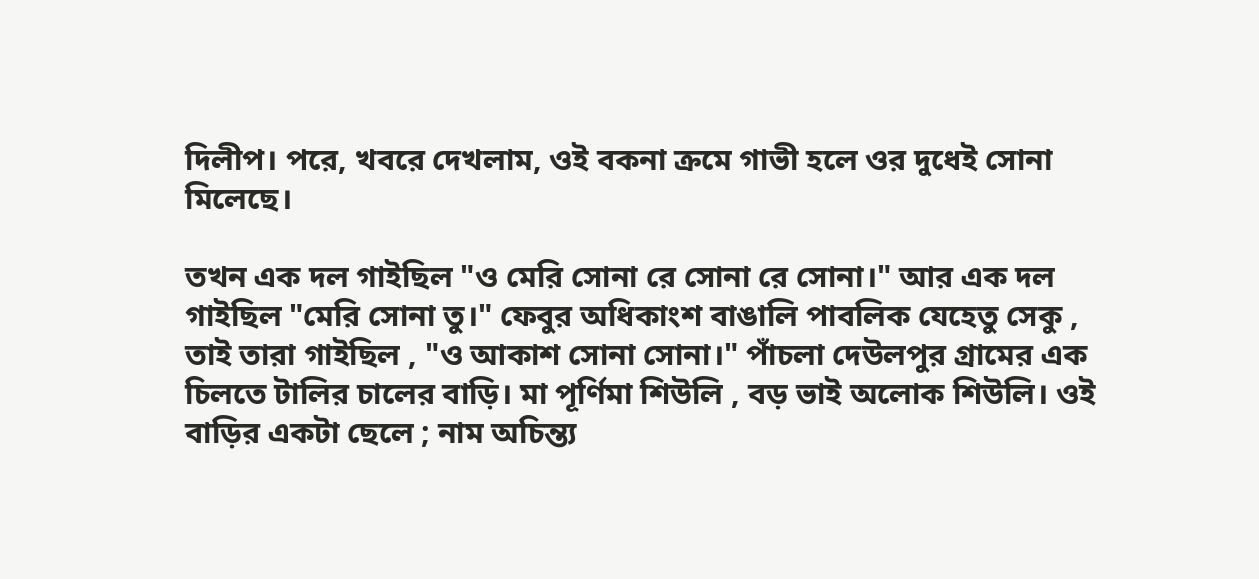দিলীপ। পরে, খবরে দেখলাম, ওই বকনা ক্রমে গাভী হলে ওর দুধেই সোনা মিলেছে।

তখন এক দল গাইছিল "ও মেরি সোনা রে সোনা রে সোনা।" আর এক দল গাইছিল "মেরি সোনা তু।" ফেবুর অধিকাংশ বাঙালি পাবলিক যেহেতু সেকু , তাই তারা গাইছিল , "ও আকাশ সোনা সোনা।" পাঁচলা দেউলপুর গ্রামের এক চিলতে টালির চালের বাড়ি। মা পূর্ণিমা শিউলি , বড় ভাই অলোক শিউলি। ওই বাড়ির একটা ছেলে ; নাম অচিন্ত্য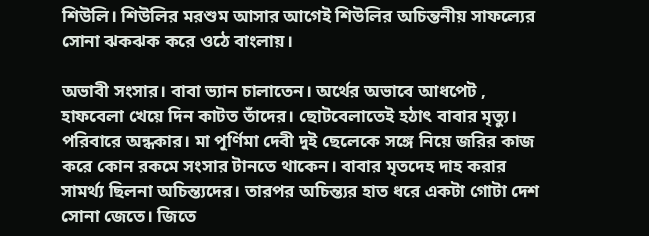শিউলি। শিউলির মরশুম আসার আগেই শিউলির অচিন্তনীয় সাফল্যের সোনা ঝকঝক করে ওঠে বাংলায়।

অভাবী সংসার। বাবা ভ্যান চালাতেন। অর্থের অভাবে আধপেট , হাফবেলা খেয়ে দিন কাটত তাঁদের। ছোটবেলাতেই হঠাৎ বাবার মৃত্যু। পরিবারে অন্ধকার। মা পূর্ণিমা দেবী দুই ছেলেকে সঙ্গে নিয়ে জরির কাজ করে কোন রকমে সংসার টানতে থাকেন। বাবার মৃতদেহ দাহ করার সামর্থ্য ছিলনা অচিন্ত্যদের। তারপর অচিন্ত্যর হাত ধরে একটা গোটা দেশ সোনা জেতে। জিতে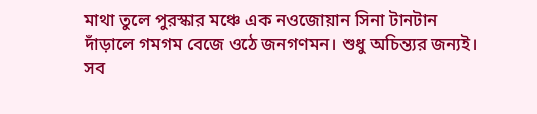মাথা তুলে পুরস্কার মঞ্চে এক নওজোয়ান সিনা টানটান দাঁড়ালে গমগম বেজে ওঠে জনগণমন। শুধু অচিন্ত্যর জন্যই। সব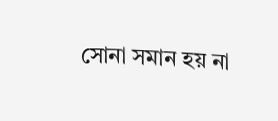সোনা সমান হয় না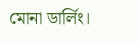মোনা ডার্লিং।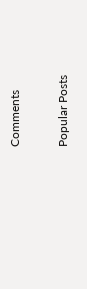Comments

Popular Posts